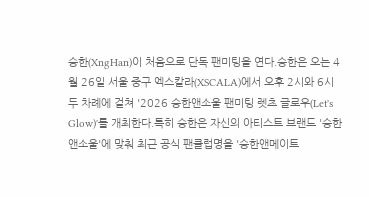승한(XngHan)이 처음으로 단독 팬미팅을 연다.승한은 오는 4월 26일 서울 중구 엑스칼라(XSCALA)에서 오후 2시와 6시 두 차례에 걸쳐 '2026 승한앤소울 팬미팅 렛츠 글로우(Let's Glow)'를 개최한다.특히 승한은 자신의 아티스트 브랜드 '승한앤소울'에 맞춰 최근 공식 팬클럽명을 '승한앤메이트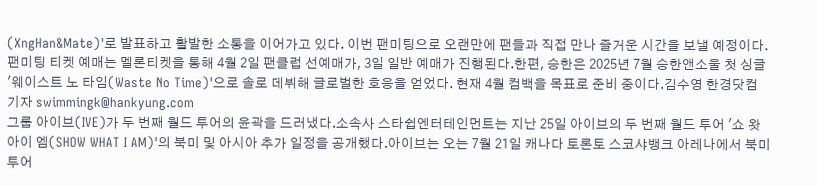(XngHan&Mate)'로 발표하고 활발한 소통을 이어가고 있다. 이번 팬미팅으로 오랜만에 팬들과 직접 만나 즐거운 시간을 보낼 예정이다.팬미팅 티켓 예매는 멜론티켓을 통해 4월 2일 팬클럽 선예매가, 3일 일반 예매가 진행된다.한편, 승한은 2025년 7월 승한앤소울 첫 싱글 '웨이스트 노 타임(Waste No Time)'으로 솔로 데뷔해 글로벌한 호응을 얻었다. 현재 4월 컴백을 목표로 준비 중이다.김수영 한경닷컴 기자 swimmingk@hankyung.com
그룹 아이브(IVE)가 두 번째 월드 투어의 윤곽을 드러냈다.소속사 스타쉽엔터테인먼트는 지난 25일 아이브의 두 번째 월드 투어 '쇼 왓 아이 엠(SHOW WHAT I AM)'의 북미 및 아시아 추가 일정을 공개했다.아이브는 오는 7월 21일 캐나다 토론토 스코샤뱅크 아레나에서 북미 투어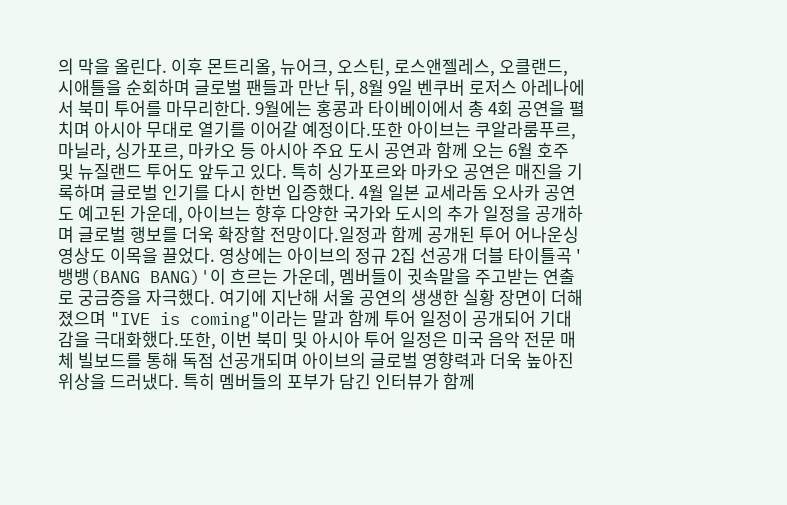의 막을 올린다. 이후 몬트리올, 뉴어크, 오스틴, 로스앤젤레스, 오클랜드, 시애틀을 순회하며 글로벌 팬들과 만난 뒤, 8월 9일 벤쿠버 로저스 아레나에서 북미 투어를 마무리한다. 9월에는 홍콩과 타이베이에서 총 4회 공연을 펼치며 아시아 무대로 열기를 이어갈 예정이다.또한 아이브는 쿠알라룸푸르, 마닐라, 싱가포르, 마카오 등 아시아 주요 도시 공연과 함께 오는 6월 호주 및 뉴질랜드 투어도 앞두고 있다. 특히 싱가포르와 마카오 공연은 매진을 기록하며 글로벌 인기를 다시 한번 입증했다. 4월 일본 교세라돔 오사카 공연도 예고된 가운데, 아이브는 향후 다양한 국가와 도시의 추가 일정을 공개하며 글로벌 행보를 더욱 확장할 전망이다.일정과 함께 공개된 투어 어나운싱 영상도 이목을 끌었다. 영상에는 아이브의 정규 2집 선공개 더블 타이틀곡 '뱅뱅(BANG BANG)'이 흐르는 가운데, 멤버들이 귓속말을 주고받는 연출로 궁금증을 자극했다. 여기에 지난해 서울 공연의 생생한 실황 장면이 더해졌으며 "IVE is coming"이라는 말과 함께 투어 일정이 공개되어 기대감을 극대화했다.또한, 이번 북미 및 아시아 투어 일정은 미국 음악 전문 매체 빌보드를 통해 독점 선공개되며 아이브의 글로벌 영향력과 더욱 높아진 위상을 드러냈다. 특히 멤버들의 포부가 담긴 인터뷰가 함께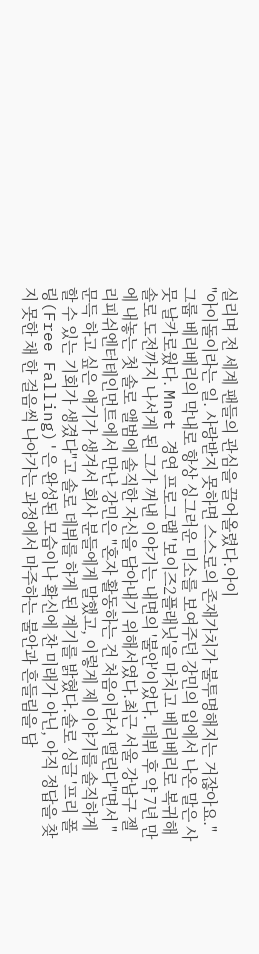실리며 전 세계 팬들의 관심을 끌어올렸다.아이
"아이돌이라는 일. 사랑받지 못하면 스스로의 존재가치가 불투명해지는 거잖아요."그룹 베리베리의 막내로 항상 싱그러운 미소를 보여주던 강민의 입에서 나온 말은 사뭇 날카로웠다. Mnet 경연 프로그램 '보이즈2플래닛'을 마치고 베리베리로 복귀해 솔로 도전까지 나서게 된 그가 꺼낸 이야기는 내면의 '불안'이었다. 데뷔 후 약 7년 만에 내놓는 첫 솔로 앨범에 솔직한 자신을 담아내기 위해서였다.최근 서울 강남구 젤리피쉬엔터테인먼트에서 만난 강민은 "혼자 활동하는 건 처음이라서 떨린다"면서 "문득 하고 싶은 얘기가 생겨서 회사 분들에게 말했고, 이렇게 제 이야기를 솔직하게 할 수 있는 기회가 생겼다"고 솔로 데뷔를 하게 된 계기를 밝혔다.솔로 싱글 '프리 폴링(Free Falling)'은 완성된 모습이나 확신에 찬 미래가 아닌, 아직 정답을 찾지 못한 채 한 걸음씩 나아가는 과정에서 마주하는 불안과 흔들림을 담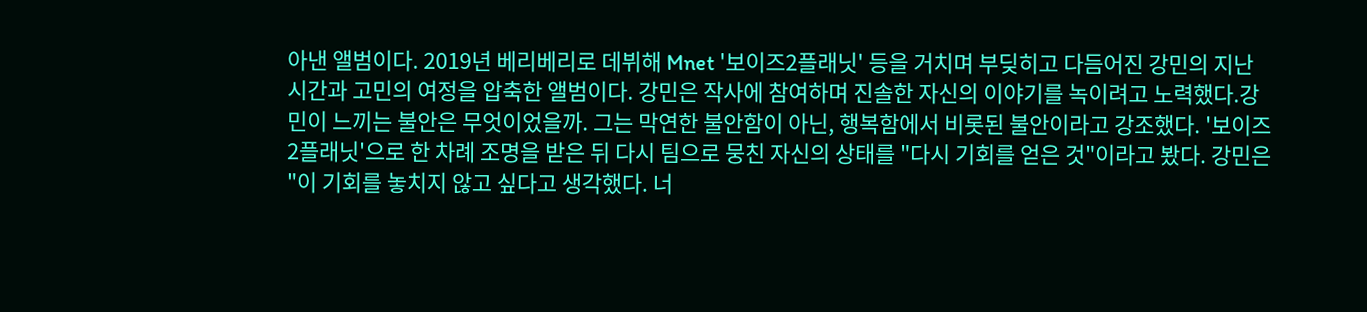아낸 앨범이다. 2019년 베리베리로 데뷔해 Mnet '보이즈2플래닛' 등을 거치며 부딪히고 다듬어진 강민의 지난 시간과 고민의 여정을 압축한 앨범이다. 강민은 작사에 참여하며 진솔한 자신의 이야기를 녹이려고 노력했다.강민이 느끼는 불안은 무엇이었을까. 그는 막연한 불안함이 아닌, 행복함에서 비롯된 불안이라고 강조했다. '보이즈2플래닛'으로 한 차례 조명을 받은 뒤 다시 팀으로 뭉친 자신의 상태를 "다시 기회를 얻은 것"이라고 봤다. 강민은 "이 기회를 놓치지 않고 싶다고 생각했다. 너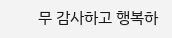무 감사하고 행복하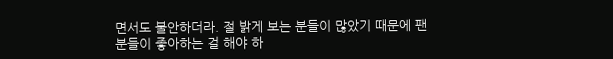면서도 불안하더라. 절 밝게 보는 분들이 많았기 때문에 팬분들이 좋아하는 걸 해야 하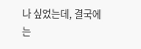나 싶었는데, 결국에는